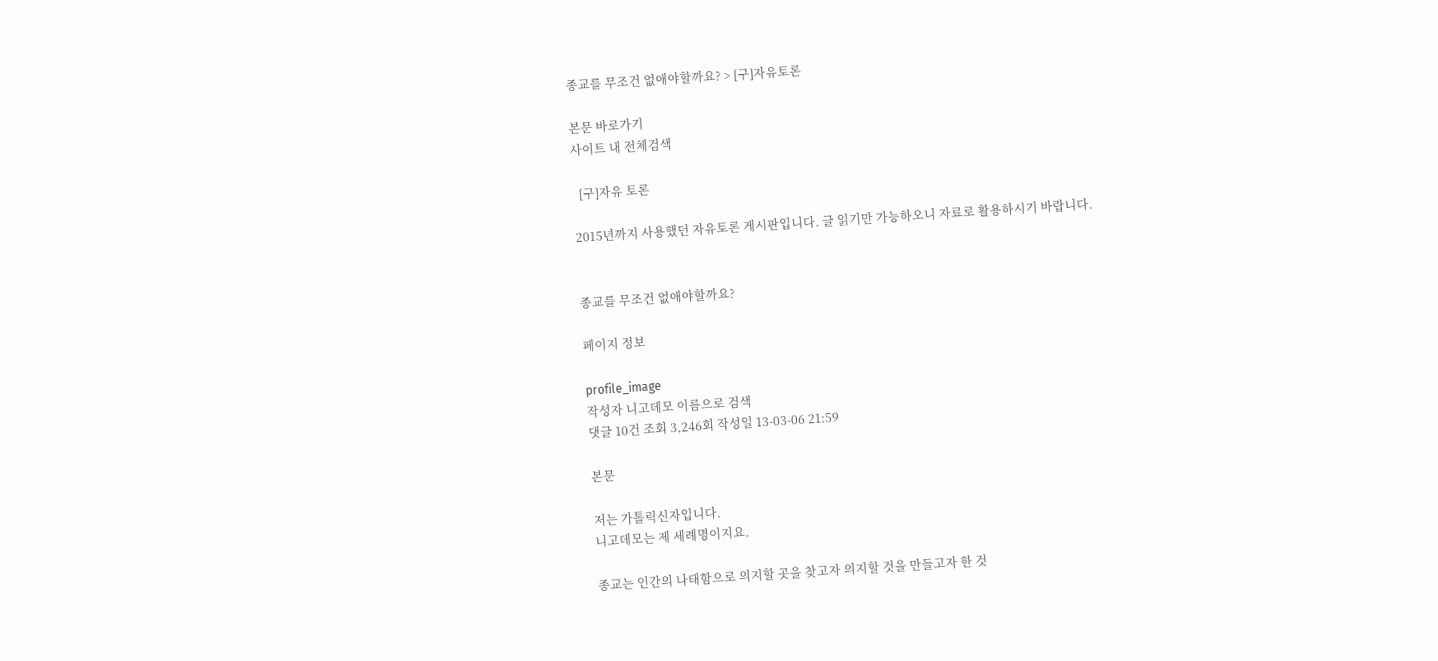종교를 무조건 없애야할까요? > [구]자유토론

본문 바로가기
사이트 내 전체검색

  [구]자유 토론

2015년까지 사용했던 자유토론 게시판입니다. 글 읽기만 가능하오니 자료로 활용하시기 바랍니다.


종교를 무조건 없애야할까요?

페이지 정보

profile_image
작성자 니고데모 이름으로 검색
댓글 10건 조회 3,246회 작성일 13-03-06 21:59

본문

저는 가톨릭신자입니다.
니고데모는 제 세례명이지요.

종교는 인간의 나태함으로 의지할 곳을 찾고자 의지할 것을 만들고자 한 것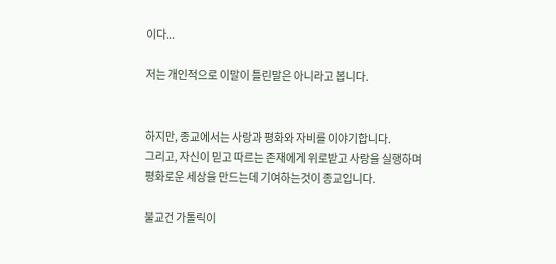이다...

저는 개인적으로 이말이 틀린말은 아니라고 봅니다.


하지만, 종교에서는 사랑과 평화와 자비를 이야기합니다.
그리고, 자신이 믿고 따르는 존재에게 위로받고 사랑을 실행하며
평화로운 세상을 만드는데 기여하는것이 종교입니다.

불교건 가톨릭이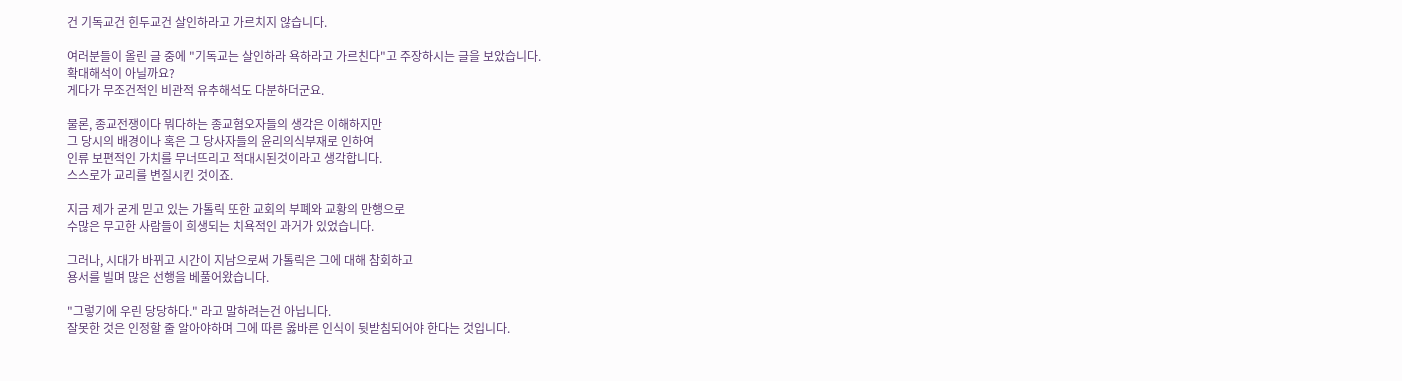건 기독교건 힌두교건 살인하라고 가르치지 않습니다.

여러분들이 올린 글 중에 "기독교는 살인하라 욕하라고 가르친다"고 주장하시는 글을 보았습니다.
확대해석이 아닐까요?
게다가 무조건적인 비관적 유추해석도 다분하더군요.

물론, 종교전쟁이다 뭐다하는 종교혐오자들의 생각은 이해하지만
그 당시의 배경이나 혹은 그 당사자들의 윤리의식부재로 인하여
인류 보편적인 가치를 무너뜨리고 적대시된것이라고 생각합니다.
스스로가 교리를 변질시킨 것이죠.

지금 제가 굳게 믿고 있는 가톨릭 또한 교회의 부폐와 교황의 만행으로
수많은 무고한 사람들이 희생되는 치욕적인 과거가 있었습니다.

그러나, 시대가 바뀌고 시간이 지남으로써 가톨릭은 그에 대해 참회하고
용서를 빌며 많은 선행을 베풀어왔습니다.

"그렇기에 우린 당당하다." 라고 말하려는건 아닙니다.
잘못한 것은 인정할 줄 알아야하며 그에 따른 옳바른 인식이 뒷받침되어야 한다는 것입니다.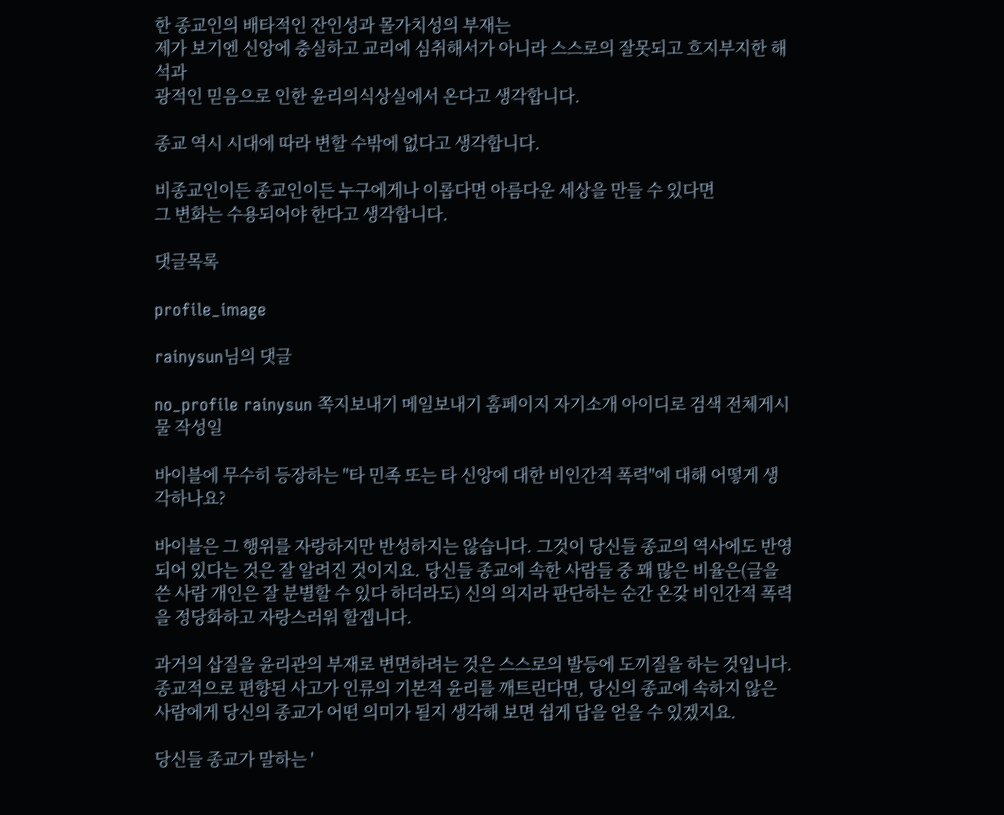한 종교인의 배타적인 잔인성과 몰가치성의 부재는
제가 보기엔 신앙에 충실하고 교리에 심취해서가 아니라 스스로의 잘못되고 흐지부지한 해석과
광적인 믿음으로 인한 윤리의식상실에서 온다고 생각합니다.

종교 역시 시대에 따라 변할 수밖에 없다고 생각합니다.

비종교인이든 종교인이든 누구에게나 이롭다면 아름다운 세상을 만들 수 있다면
그 변화는 수용되어야 한다고 생각합니다.

댓글목록

profile_image

rainysun님의 댓글

no_profile rainysun 쪽지보내기 메일보내기 홈페이지 자기소개 아이디로 검색 전체게시물 작성일

바이블에 무수히 등장하는 "타 민족 또는 타 신앙에 대한 비인간적 폭력"에 대해 어떻게 생각하나요?

바이블은 그 행위를 자랑하지만 반성하지는 않습니다. 그것이 당신들 종교의 역사에도 반영되어 있다는 것은 잘 알려진 것이지요. 당신들 종교에 속한 사람들 중 꽤 많은 비율은(글을 쓴 사람 개인은 잘 분별할 수 있다 하더라도) 신의 의지라 판단하는 순간 온갖 비인간적 폭력을 정당화하고 자랑스러워 할겝니다.

과거의 삽질을 윤리관의 부재로 변면하려는 것은 스스로의 발등에 도끼질을 하는 것입니다. 종교적으로 편향된 사고가 인류의 기본적 윤리를 깨트린다면, 당신의 종교에 속하지 않은 사람에게 당신의 종교가 어떤 의미가 될지 생각해 보면 쉽게 답을 얻을 수 있겠지요.

당신들 종교가 말하는 '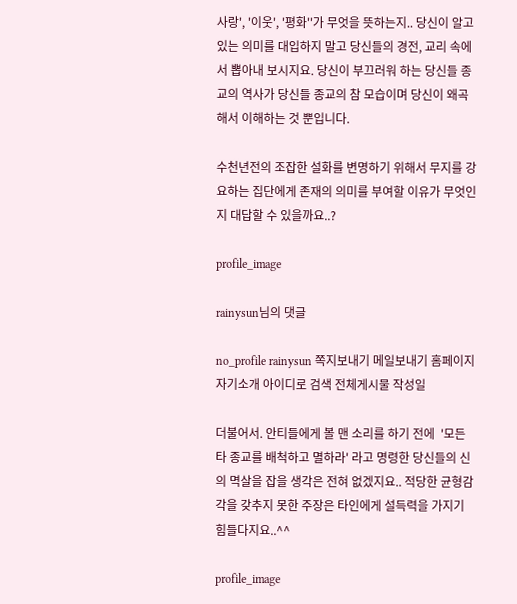사랑', '이웃', '평화''가 무엇을 뜻하는지.. 당신이 알고 있는 의미를 대입하지 말고 당신들의 경전, 교리 속에서 뽑아내 보시지요. 당신이 부끄러워 하는 당신들 종교의 역사가 당신들 종교의 참 모습이며 당신이 왜곡해서 이해하는 것 뿐입니다.

수천년전의 조잡한 설화를 변명하기 위해서 무지를 강요하는 집단에게 존재의 의미를 부여할 이유가 무엇인지 대답할 수 있을까요..?

profile_image

rainysun님의 댓글

no_profile rainysun 쪽지보내기 메일보내기 홈페이지 자기소개 아이디로 검색 전체게시물 작성일

더불어서. 안티들에게 볼 맨 소리를 하기 전에  '모든 타 종교를 배척하고 멸하라' 라고 명령한 당신들의 신의 멱살을 잡을 생각은 전혀 없겠지요.. 적당한 균형감각을 갖추지 못한 주장은 타인에게 설득력을 가지기 힘들다지요..^^

profile_image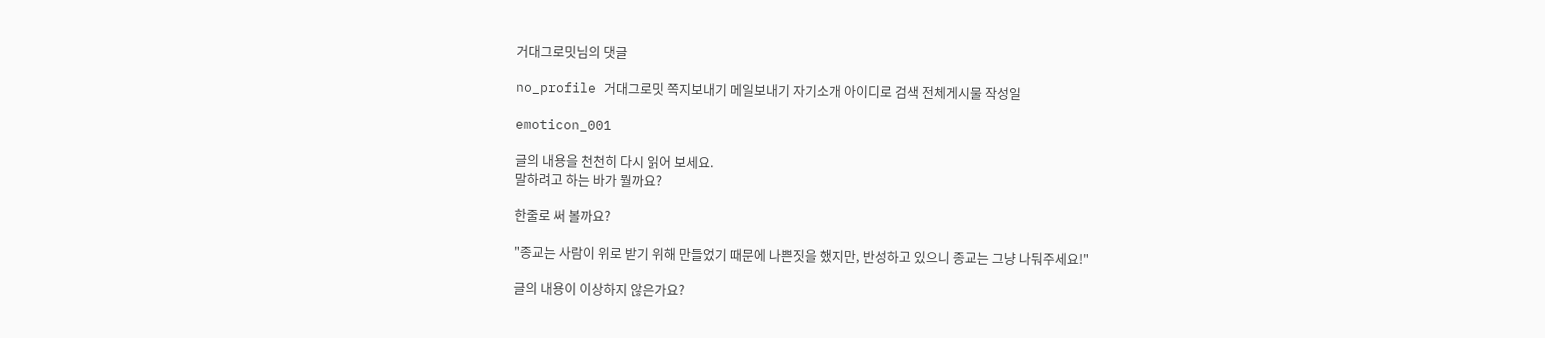거대그로밋님의 댓글

no_profile 거대그로밋 쪽지보내기 메일보내기 자기소개 아이디로 검색 전체게시물 작성일

emoticon_001

글의 내용을 천천히 다시 읽어 보세요.
말하려고 하는 바가 뭘까요?

한줄로 써 볼까요?

"종교는 사람이 위로 받기 위해 만들었기 때문에 나쁜짓을 했지만, 반성하고 있으니 종교는 그냥 나둬주세요!"

글의 내용이 이상하지 않은가요?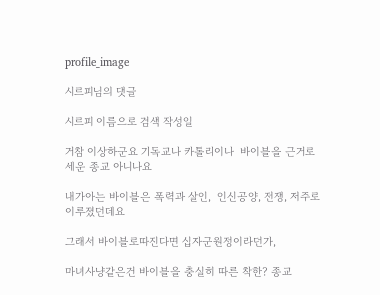profile_image

시르피님의 댓글

시르피 이름으로 검색 작성일

거참 이상하군요 기독교나 카톨리이나  바이블을 근거로 세운 종교 아니나요

내가아는 바이블은 폭력과 살인,  인신공양, 전쟁, 저주로 이루졌던데요

그래서 바이블로따진다면 십자군원정이라던가,

마녀사냥같은건 바이블을 충실히 따른 착한? 종교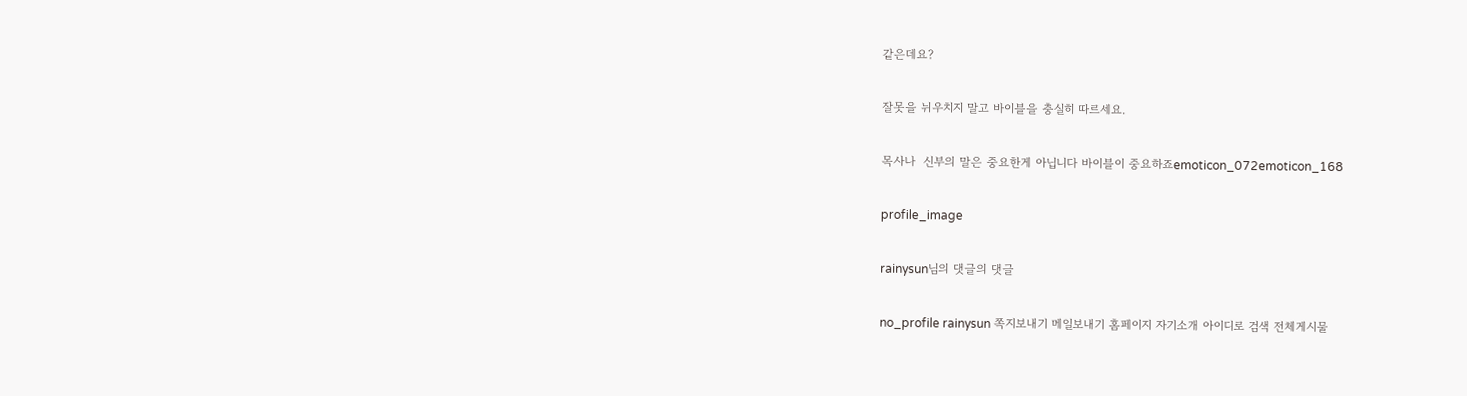같은데요?

잘못을 뉘우치지 말고 바이블을 충실히 따르세요.

목사나  신부의 말은 중요한게 아닙니다 바이블이 중요하죠emoticon_072emoticon_168

profile_image

rainysun님의 댓글의 댓글

no_profile rainysun 쪽지보내기 메일보내기 홈페이지 자기소개 아이디로 검색 전체게시물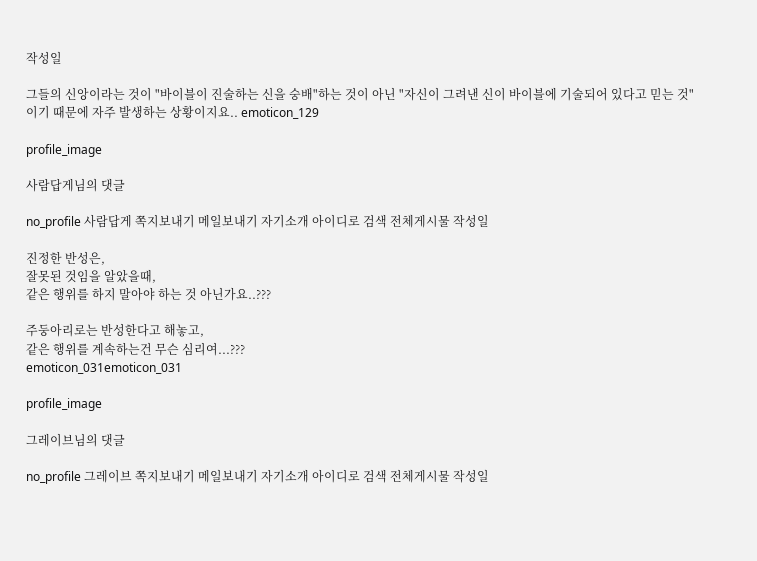작성일

그들의 신앙이라는 것이 "바이블이 진술하는 신을 숭배"하는 것이 아닌 "자신이 그려낸 신이 바이블에 기술되어 있다고 믿는 것"이기 때문에 자주 발생하는 상황이지요.. emoticon_129

profile_image

사람답게님의 댓글

no_profile 사람답게 쪽지보내기 메일보내기 자기소개 아이디로 검색 전체게시물 작성일

진정한 반성은,
잘못된 것임을 알았을때,
같은 행위를 하지 말아야 하는 것 아닌가요..???

주둥아리로는 반성한다고 해놓고,
같은 행위를 계속하는건 무슨 심리여...???
emoticon_031emoticon_031

profile_image

그레이브님의 댓글

no_profile 그레이브 쪽지보내기 메일보내기 자기소개 아이디로 검색 전체게시물 작성일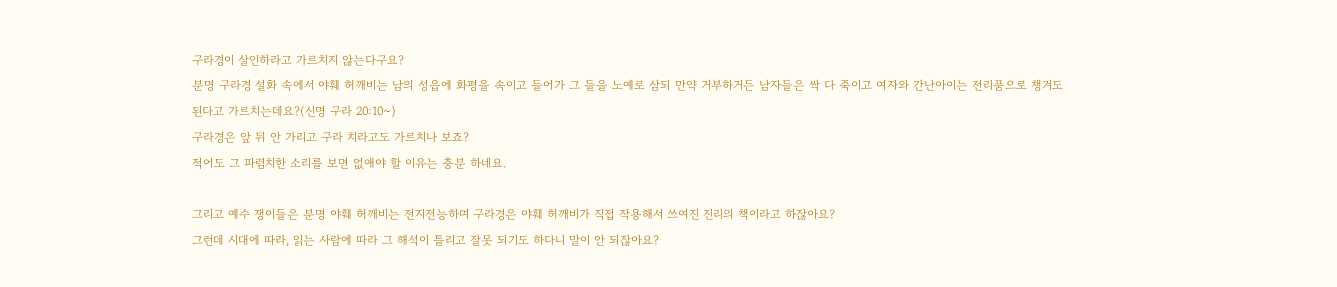구라경이 살인하라고 가르치지 않는다구요?
분명 구라경 설화 속에서 야훼 허깨비는 남의 성읍에 화평을 속이고 들어가 그 들을 노예로 삼되 만약 거부하거든 남자들은 싹 다 죽이고 여자와 간난아이는 전리품으로 챙겨도 된다고 가르치는데요?(신명 구라 20:10~)
구라경은 앞 뒤 안 가리고 구라 치라고도 가르치나 보죠?
적어도 그 파렴치한 소리를 보면 없애야 할 이유는 충분 하네요.

그리고 예수 쟁이들은 분명 야훼 허깨비는 전지전능하며 구라경은 야훼 허깨비가 직접 작용해서 쓰여진 진리의 책이라고 하잖아요?
그런데 시대에 따라, 읽는 사람에 따라 그 해석이 틀리고 잘못 되기도 하다니 말이 안 되잖아요?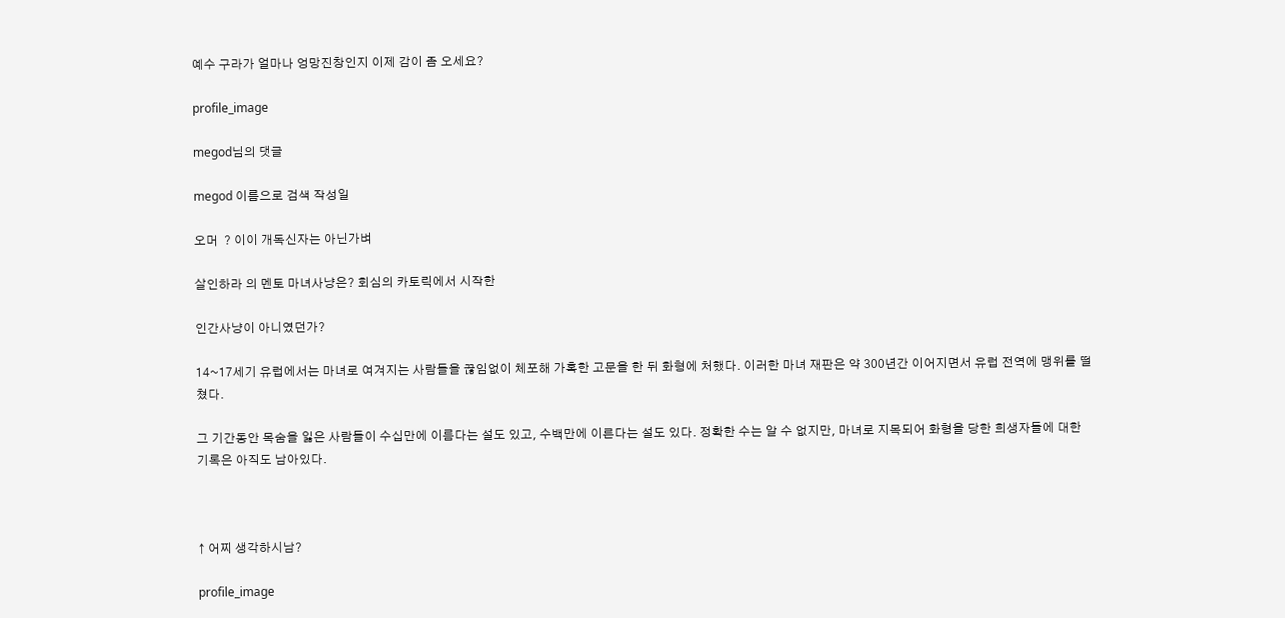예수 구라가 얼마나 엉망진창인지 이제 감이 좀 오세요?

profile_image

megod님의 댓글

megod 이름으로 검색 작성일

오머  ? 이이 개독신자는 아닌가벼

살인하라 의 멘토 마녀사냥은? 회심의 카토릭에서 시작한

인간사냥이 아니였던가?

14~17세기 유럽에서는 마녀로 여겨지는 사람들을 끊임없이 체포해 가혹한 고문을 한 뒤 화형에 처했다. 이러한 마녀 재판은 약 300년간 이어지면서 유럽 전역에 맹위를 떨쳤다.

그 기간동안 목숨을 잃은 사람들이 수십만에 이름다는 설도 있고, 수백만에 이른다는 설도 있다. 정확한 수는 알 수 없지만, 마녀로 지목되어 화형을 당한 희생자들에 대한 기록은 아직도 남아있다.



↑ 어찌 생각하시남?

profile_image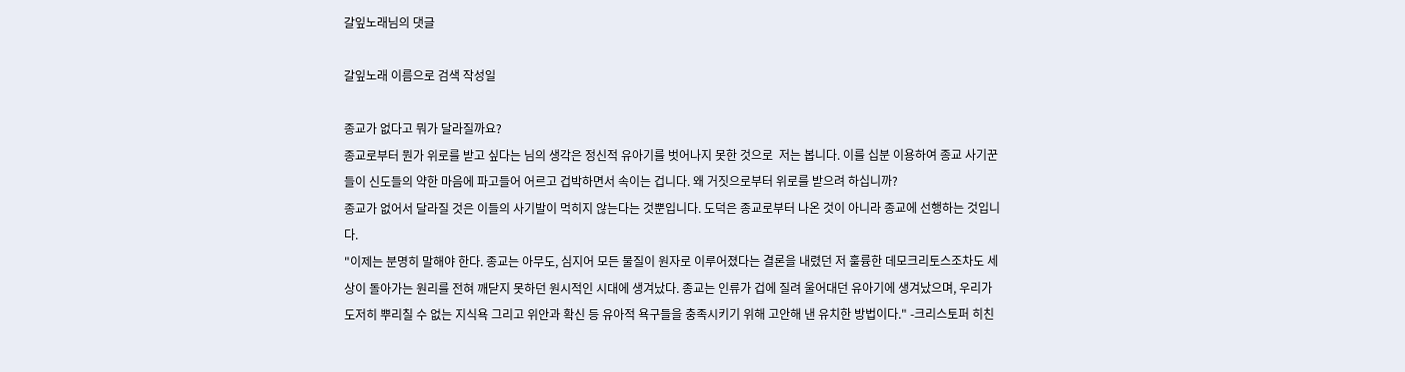갈잎노래님의 댓글

갈잎노래 이름으로 검색 작성일

종교가 없다고 뭐가 달라질까요?
종교로부터 뭔가 위로를 받고 싶다는 님의 생각은 정신적 유아기를 벗어나지 못한 것으로  저는 봅니다. 이를 십분 이용하여 종교 사기꾼들이 신도들의 약한 마음에 파고들어 어르고 겁박하면서 속이는 겁니다. 왜 거짓으로부터 위로를 받으려 하십니까?
종교가 없어서 달라질 것은 이들의 사기발이 먹히지 않는다는 것뿐입니다. 도덕은 종교로부터 나온 것이 아니라 종교에 선행하는 것입니다.
"이제는 분명히 말해야 한다. 종교는 아무도, 심지어 모든 물질이 원자로 이루어졌다는 결론을 내렸던 저 훌륭한 데모크리토스조차도 세상이 돌아가는 원리를 전혀 깨닫지 못하던 원시적인 시대에 생겨났다. 종교는 인류가 겁에 질려 울어대던 유아기에 생겨났으며, 우리가 도저히 뿌리칠 수 없는 지식욕 그리고 위안과 확신 등 유아적 욕구들을 충족시키기 위해 고안해 낸 유치한 방법이다." -크리스토퍼 히친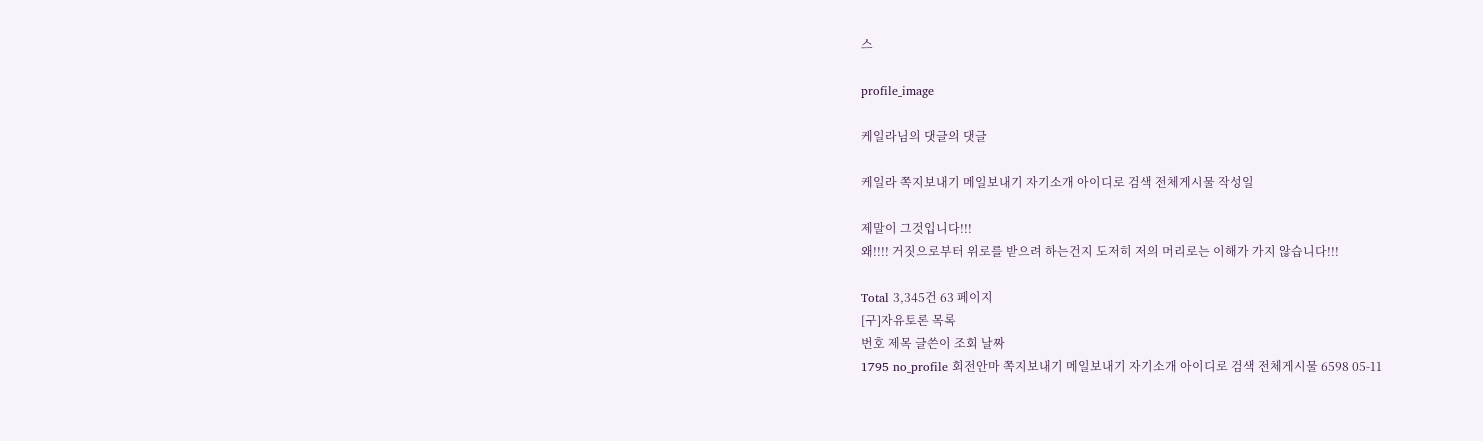스

profile_image

케일라님의 댓글의 댓글

케일라 쪽지보내기 메일보내기 자기소개 아이디로 검색 전체게시물 작성일

제말이 그것입니다!!!
왜!!!! 거짓으로부터 위로를 받으려 하는건지 도저히 저의 머리로는 이해가 가지 않습니다!!!

Total 3,345건 63 페이지
[구]자유토론 목록
번호 제목 글쓴이 조회 날짜
1795 no_profile 회전안마 쪽지보내기 메일보내기 자기소개 아이디로 검색 전체게시물 6598 05-11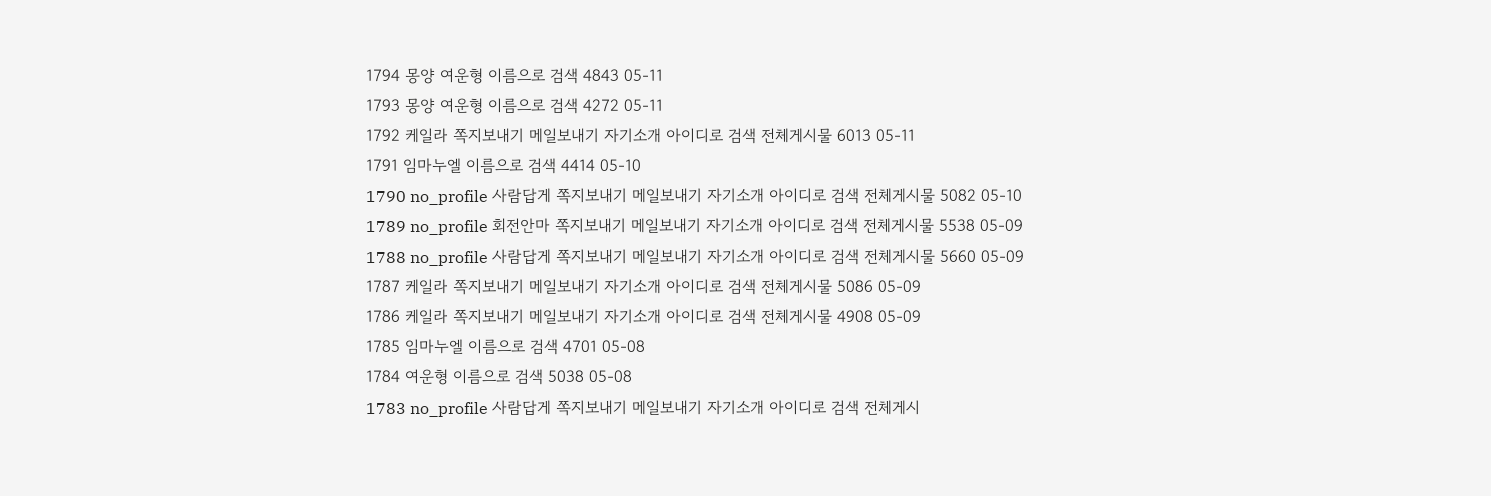1794 몽양 여운형 이름으로 검색 4843 05-11
1793 몽양 여운형 이름으로 검색 4272 05-11
1792 케일라 쪽지보내기 메일보내기 자기소개 아이디로 검색 전체게시물 6013 05-11
1791 임마누엘 이름으로 검색 4414 05-10
1790 no_profile 사람답게 쪽지보내기 메일보내기 자기소개 아이디로 검색 전체게시물 5082 05-10
1789 no_profile 회전안마 쪽지보내기 메일보내기 자기소개 아이디로 검색 전체게시물 5538 05-09
1788 no_profile 사람답게 쪽지보내기 메일보내기 자기소개 아이디로 검색 전체게시물 5660 05-09
1787 케일라 쪽지보내기 메일보내기 자기소개 아이디로 검색 전체게시물 5086 05-09
1786 케일라 쪽지보내기 메일보내기 자기소개 아이디로 검색 전체게시물 4908 05-09
1785 임마누엘 이름으로 검색 4701 05-08
1784 여운형 이름으로 검색 5038 05-08
1783 no_profile 사람답게 쪽지보내기 메일보내기 자기소개 아이디로 검색 전체게시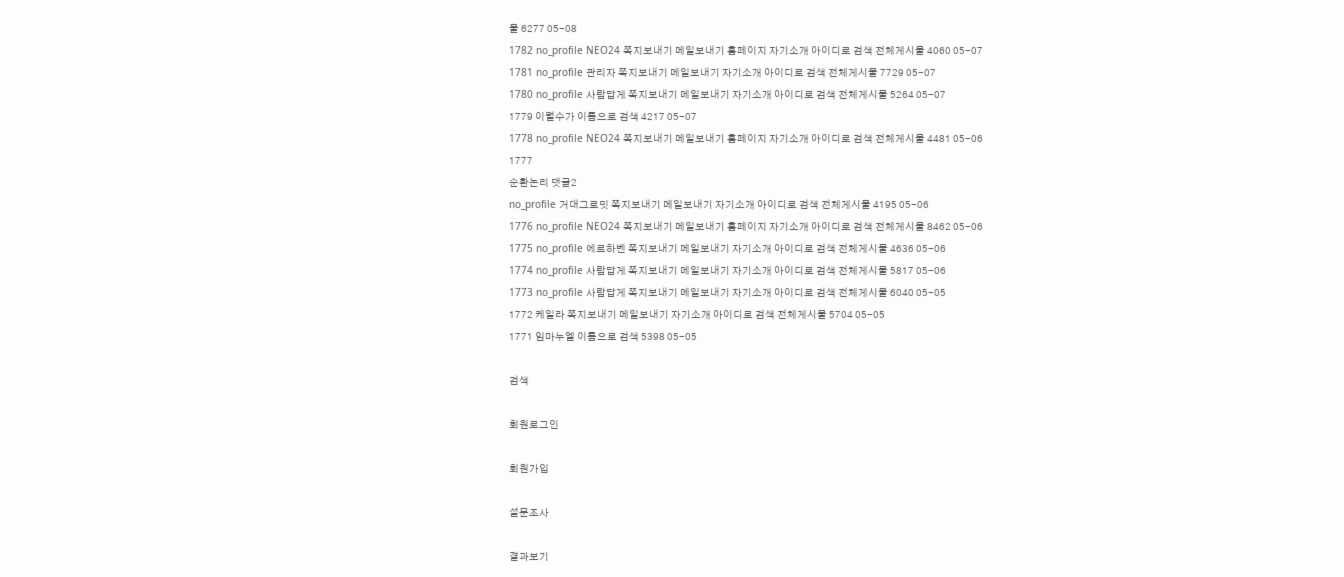물 6277 05-08
1782 no_profile NEO24 쪽지보내기 메일보내기 홈페이지 자기소개 아이디로 검색 전체게시물 4060 05-07
1781 no_profile 관리자 쪽지보내기 메일보내기 자기소개 아이디로 검색 전체게시물 7729 05-07
1780 no_profile 사람답게 쪽지보내기 메일보내기 자기소개 아이디로 검색 전체게시물 5264 05-07
1779 이럴수가 이름으로 검색 4217 05-07
1778 no_profile NEO24 쪽지보내기 메일보내기 홈페이지 자기소개 아이디로 검색 전체게시물 4481 05-06
1777
순환논리 댓글2
no_profile 거대그로밋 쪽지보내기 메일보내기 자기소개 아이디로 검색 전체게시물 4195 05-06
1776 no_profile NEO24 쪽지보내기 메일보내기 홈페이지 자기소개 아이디로 검색 전체게시물 8462 05-06
1775 no_profile 에르하벤 쪽지보내기 메일보내기 자기소개 아이디로 검색 전체게시물 4636 05-06
1774 no_profile 사람답게 쪽지보내기 메일보내기 자기소개 아이디로 검색 전체게시물 5817 05-06
1773 no_profile 사람답게 쪽지보내기 메일보내기 자기소개 아이디로 검색 전체게시물 6040 05-05
1772 케일라 쪽지보내기 메일보내기 자기소개 아이디로 검색 전체게시물 5704 05-05
1771 임마누엘 이름으로 검색 5398 05-05

검색

회원로그인

회원가입

설문조사

결과보기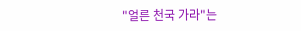"얼른 천국 가라"는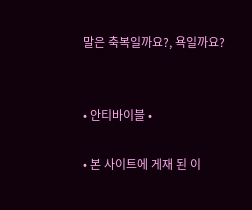말은 축복일까요?, 욕일까요?


• 안티바이블 •

• 본 사이트에 게재 된 이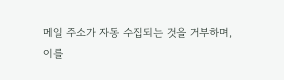메일 주소가 자동 수집되는 것을 거부하며,
이를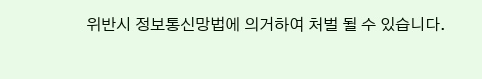위반시 정보통신망법에 의거하여 처벌 될 수 있습니다.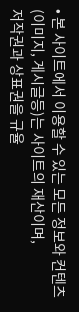• 본 사이트에서 이용할 수 있는 모든 정보와 컨텐츠(이미지, 게시글등)는 사이트의 재산이며,
저작권과 상표권을 규율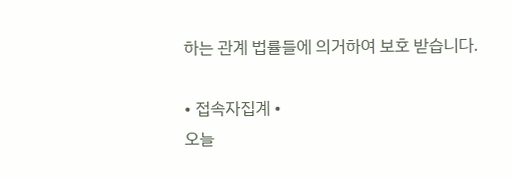하는 관계 법률들에 의거하여 보호 받습니다.

• 접속자집계 •
오늘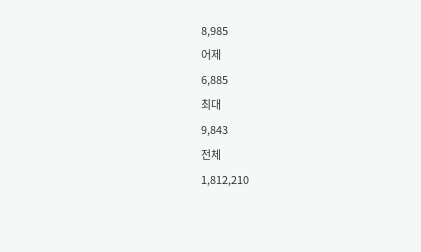8,985
어제
6,885
최대
9,843
전체
1,812,210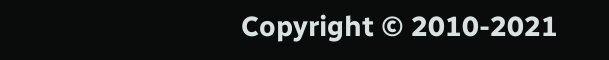Copyright © 2010-2021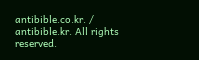antibible.co.kr. / antibible.kr. All rights reserved.